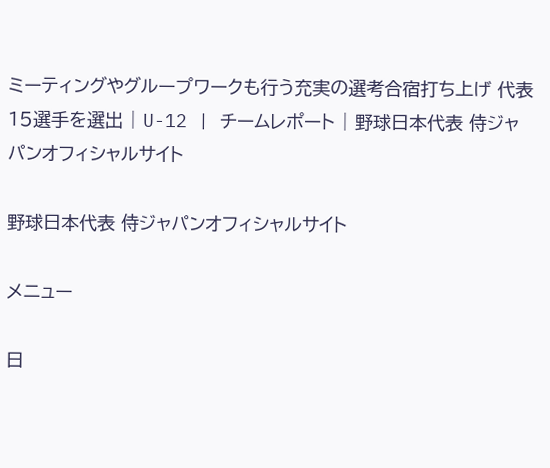ミーティングやグループワークも行う充実の選考合宿打ち上げ 代表15選手を選出 | U-12 | チームレポート | 野球日本代表 侍ジャパンオフィシャルサイト

野球日本代表 侍ジャパンオフィシャルサイト

メニュー

日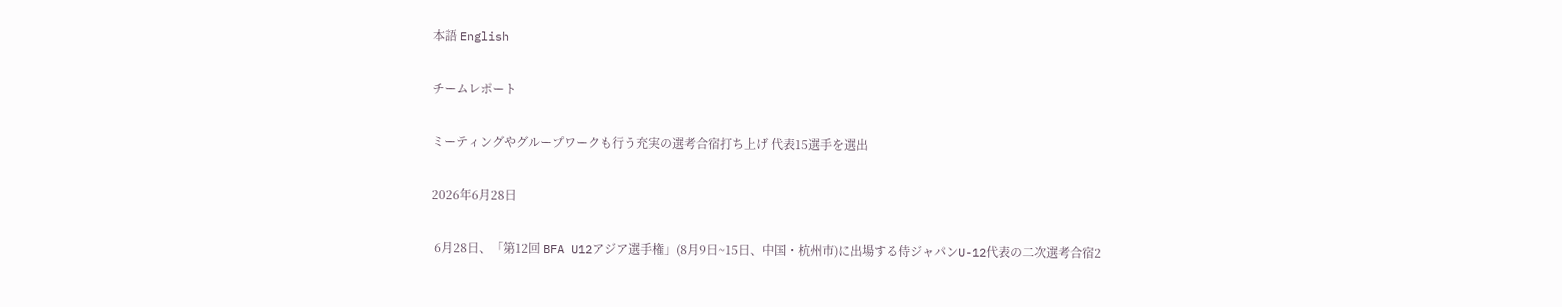本語 English

チームレポート

ミーティングやグループワークも行う充実の選考合宿打ち上げ 代表15選手を選出

2026年6月28日

 6月28日、「第12回 BFA U12アジア選手権」(8月9日~15日、中国・杭州市)に出場する侍ジャパンU-12代表の二次選考合宿2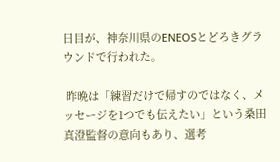日目が、神奈川県のENEOSとどろきグラウンドで行われた。

 昨晩は「練習だけで帰すのではなく、メッセージを1つでも伝えたい」という桑田真澄監督の意向もあり、選考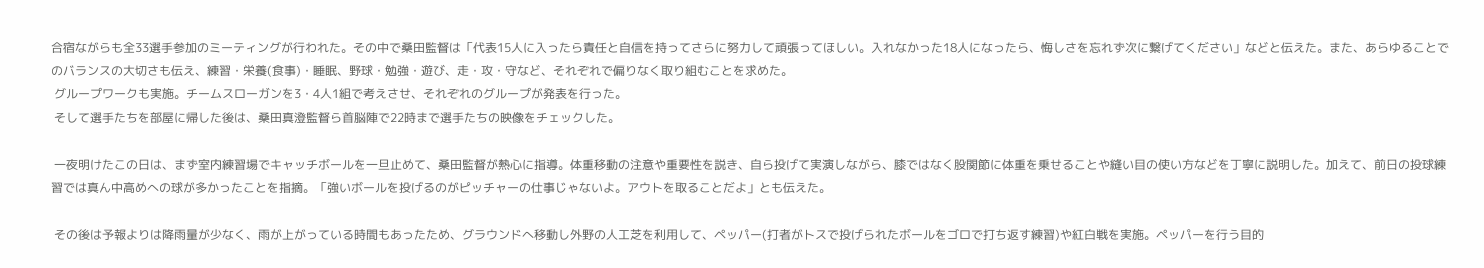合宿ながらも全33選手参加のミーティングが行われた。その中で桑田監督は「代表15人に入ったら責任と自信を持ってさらに努力して頑張ってほしい。入れなかった18人になったら、悔しさを忘れず次に繋げてください」などと伝えた。また、あらゆることでのバランスの大切さも伝え、練習・栄養(食事)・睡眠、野球・勉強・遊び、走・攻・守など、それぞれで偏りなく取り組むことを求めた。
 グループワークも実施。チームスローガンを3・4人1組で考えさせ、それぞれのグループが発表を行った。
 そして選手たちを部屋に帰した後は、桑田真澄監督ら首脳陣で22時まで選手たちの映像をチェックした。

 一夜明けたこの日は、まず室内練習場でキャッチボールを一旦止めて、桑田監督が熱心に指導。体重移動の注意や重要性を説き、自ら投げて実演しながら、膝ではなく股関節に体重を乗せることや縫い目の使い方などを丁寧に説明した。加えて、前日の投球練習では真ん中高めへの球が多かったことを指摘。「強いボールを投げるのがピッチャーの仕事じゃないよ。アウトを取ることだよ」とも伝えた。

 その後は予報よりは降雨量が少なく、雨が上がっている時間もあったため、グラウンドへ移動し外野の人工芝を利用して、ペッパー(打者がトスで投げられたボールをゴロで打ち返す練習)や紅白戦を実施。ペッパーを行う目的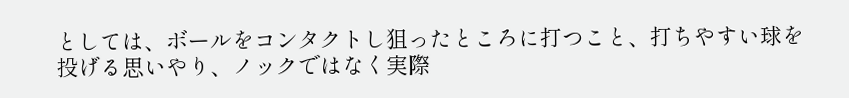としては、ボールをコンタクトし狙ったところに打つこと、打ちやすい球を投げる思いやり、ノックではなく実際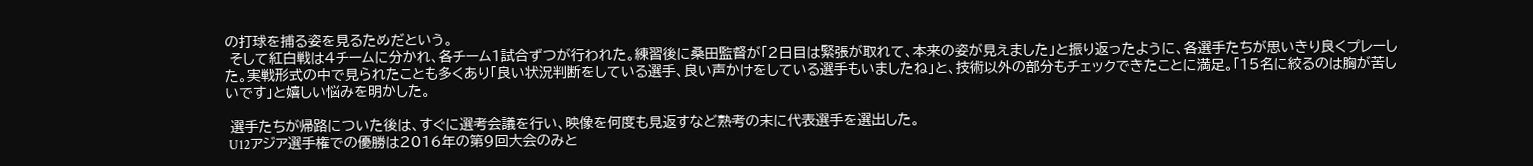の打球を捕る姿を見るためだという。
 そして紅白戦は4チームに分かれ、各チーム1試合ずつが行われた。練習後に桑田監督が「2日目は緊張が取れて、本来の姿が見えました」と振り返ったように、各選手たちが思いきり良くプレーした。実戦形式の中で見られたことも多くあり「良い状況判断をしている選手、良い声かけをしている選手もいましたね」と、技術以外の部分もチェックできたことに満足。「15名に絞るのは胸が苦しいです」と嬉しい悩みを明かした。

 選手たちが帰路についた後は、すぐに選考会議を行い、映像を何度も見返すなど熟考の末に代表選手を選出した。
 U12アジア選手権での優勝は2016年の第9回大会のみと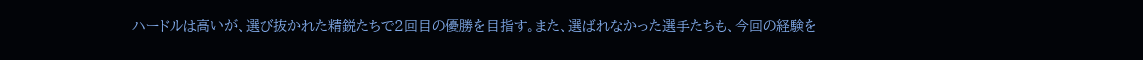ハードルは高いが、選び抜かれた精鋭たちで2回目の優勝を目指す。また、選ばれなかった選手たちも、今回の経験を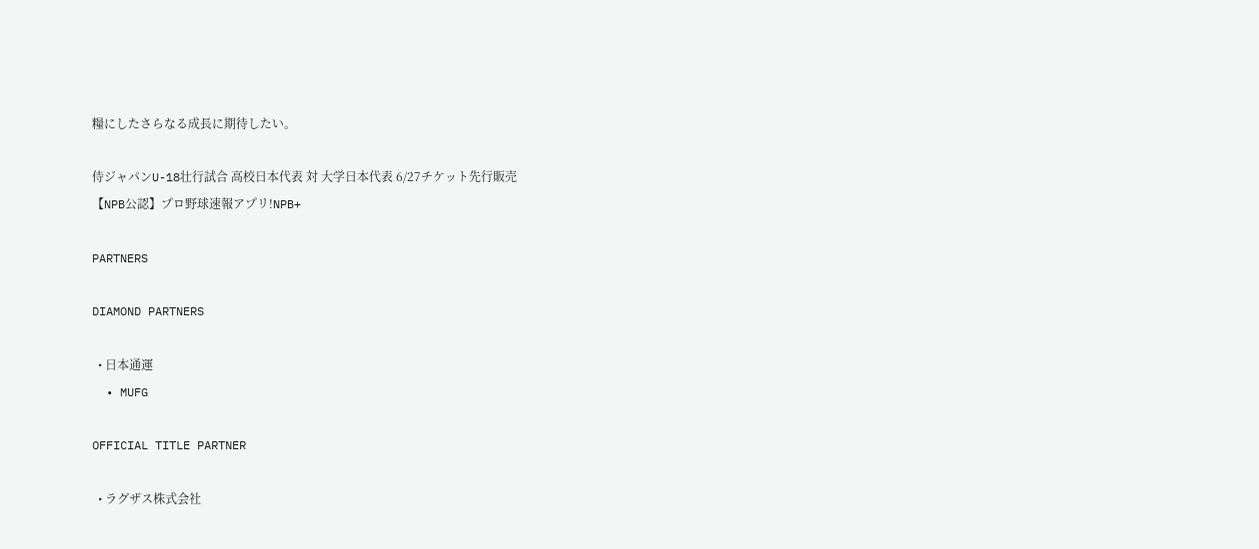糧にしたさらなる成長に期待したい。

侍ジャパンU-18壮行試合 高校日本代表 対 大学日本代表 6/27チケット先行販売
【NPB公認】プロ野球速報アプリ!NPB+

PARTNERS

DIAMOND PARTNERS

  • 日本通運
  • MUFG

OFFICIAL TITLE PARTNER

  • ラグザス株式会社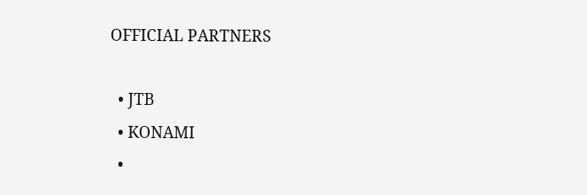OFFICIAL PARTNERS

  • JTB
  • KONAMI
  •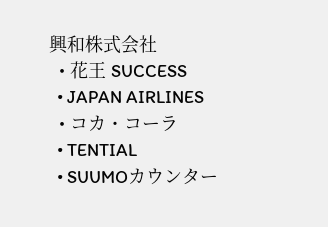興和株式会社
  • 花王 SUCCESS
  • JAPAN AIRLINES
  • コカ・コーラ
  • TENTIAL
  • SUUMOカウンター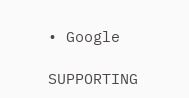• Google

SUPPORTING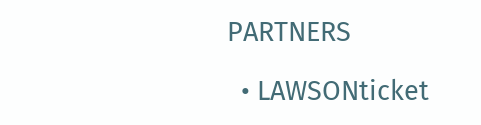PARTNERS

  • LAWSONticket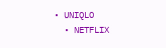• UNIQLO
  • NETFLIX